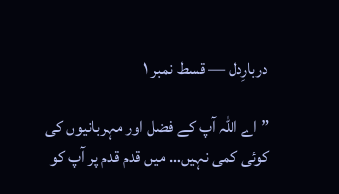دربارِدل — قسط نمبر ۱

”اے اللہ آپ کے فضل اور مہربانیوں کی کوئی کمی نہیں… میں قدم قدم پر آپ کو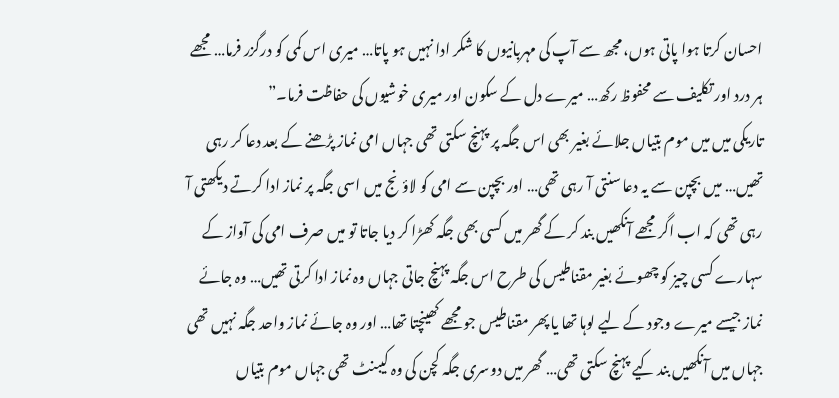احسان کرتا ہوا پاتی ہوں، مجھ سے آپ کی مہربانیوں کا شکر ادا نہیں ہو پاتا… میری اس کمی کو درگزر فرما… مجھے ہر درد اور تکلیف سے محفوظ رکھ… میرے دل کے سکون اور میری خوشیوں کی حفاظت فرما۔”
تاریکی میں میں موم بتیاں جلائے بغیر بھی اس جگہ پر پہنچ سکتی تھی جہاں امی نماز پڑھنے کے بعد دعا کر رہی تھیں… میں بچپن سے یہ دعا سنتی آ رہی تھی… اور بچپن سے امی کو لاؤنج میں اسی جگہ پر نماز ادا کرتے دیکھتی آ رہی تھی کہ اب اگر مجھے آنکھیں بند کر کے گھر میں کسی بھی جگہ کھڑا کر دیا جاتا تو میں صرف امی کی آواز کے سہارے کسی چیز کو چھوئے بغیر مقناطیس کی طرح اس جگہ پہنچ جاتی جہاں وہ نماز ادا کرتی تھیں… وہ جائے نماز جیسے میرے وجود کے لیے لوہا تھا یا پھر مقناطیس جو مجھے کھینچتا تھا… اور وہ جائے نماز واحد جگہ نہیں تھی جہاں میں آنکھیں بند کیے پہنچ سکتی تھی… گھر میں دوسری جگہ کچن کی وہ کیبنٹ تھی جہاں موم بتیاں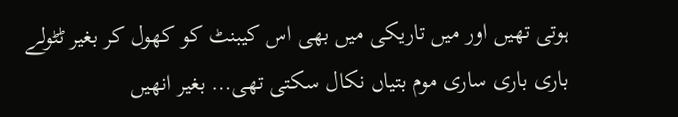ہوتی تھیں اور میں تاریکی میں بھی اس کیبنٹ کو کھول کر بغیر ٹٹولے باری باری ساری موم بتیاں نکال سکتی تھی… بغیر انھیں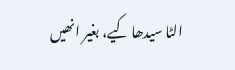الٹا سیدھا کیے، بغیر انھیں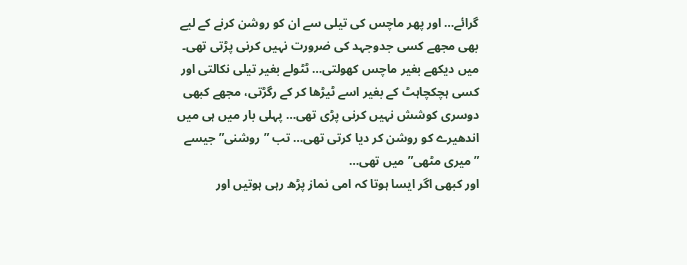گرائے… اور پھر ماچس کی تیلی سے ان کو روشن کرنے کے لیے بھی مجھے کسی جدوجہد کی ضرورت نہیں کرنی پڑتی تھی۔ میں دیکھے بغیر ماچس کھولتی… ٹٹولے بغیر تیلی نکالتی اور کسی ہچکچاہٹ کے بغیر اسے ٹیڑھا کر کے رگڑتی، مجھے کبھی دوسری کوشش نہیں کرنی پڑی تھی… پہلی بار میں ہی میں اندھیرے کو روشن کر دیا کرتی تھی… تب ”روشنی” جیسے ”میری مٹھی” میں تھی…
اور کبھی اگر ایسا ہوتا کہ امی نماز پڑھ رہی ہوتیں اور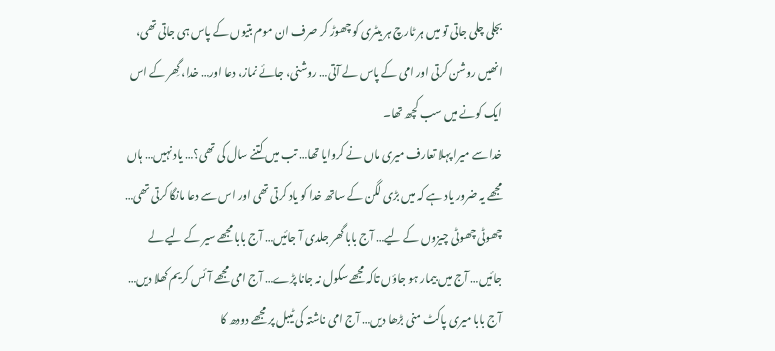بجلی چلی جاتی تو میں ہر ٹارچ ہر بیٹری کو چھوڑ کر صرف ان موم بتیوں کے پاس ہی جاتی تھی، انھیں روشن کرتی اور امی کے پاس لے آتی… روشنی، جائے نماز، دعا اور… خدا، گِھر کے اس ایک کونے میں سب کچھ تھا۔
خدا سے میرا پہلا تعارف میری ماں نے کروایا تھا… تب میں کتنے سال کی تھی؟… یاد نہیں… ہاں مجھے یہ ضرور یاد ہے کہ میں بڑی لگن کے ساتھ خدا کو یاد کرتی تھی اور اس سے دعا مانگا کرتی تھی… چھوٹی چھوٹی چیزوں کے لیے… آج بابا گھر جلدی آ جائیں… آج بابا مجھے سیر کے لیے لے جائیں… آج میں بیمار ہو جاؤں تاکہ مجھے سکول نہ جانا پڑے… آج امی مجھے آئس کریم کھلا دیں… آج بابا میری پاکٹ منی بڑھا دیں… آج امی ناشتہ کی ٹیبل پر مجھے دودھ کا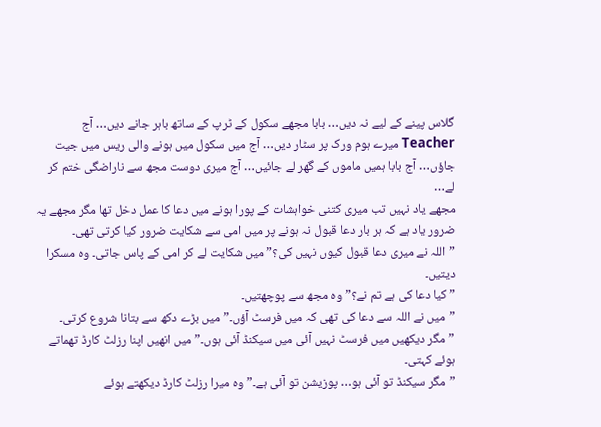گلاس پینے کے لیے نہ دیں… بابا مجھے سکول کے ٹرپ کے ساتھ باہر جانے دیں… آج Teacher میرے ہوم ورک پر سٹار دیں… آج میں سکول میں ہونے والی ریس میں جیت جاؤں… آج بابا ہمیں ماموں کے گھر لے جائیں… آج میری دوست مجھ سے ناراضگی ختم کر لے…
مجھے یاد نہیں تب میری کتنی خواہشات کے پورا ہونے میں دعا کا عمل دخل تھا مگر مجھے یہ ضرور یاد ہے کہ ہر بار دعا قبول نہ ہونے پر میں امی سے شکایت ضرور کیا کرتی تھی۔
”اللہ نے میری دعا قبول کیوں نہیں کی؟” میں شکایت لے کر امی کے پاس جاتی۔ وہ مسکرا دیتیں۔
”کیا دعا کی ہے تم نے؟” وہ مجھ سے پوچھتیں۔
”میں نے اللہ سے دعا کی تھی کہ میں فرسٹ آؤں۔” میں بڑے دکھ سے بتانا شروع کرتی۔
”مگر دیکھیں میں فرسٹ نہیں آئی میں سیکنڈ آئی ہوں۔” میں انھیں اپنا رزلٹ کارڈ تھماتے ہوئے کہتی۔
”مگر سیکنڈ تو آئی ہو… پوزیشن تو آئی ہے۔” وہ میرا رزلٹ کارڈ دیکھتے ہوئے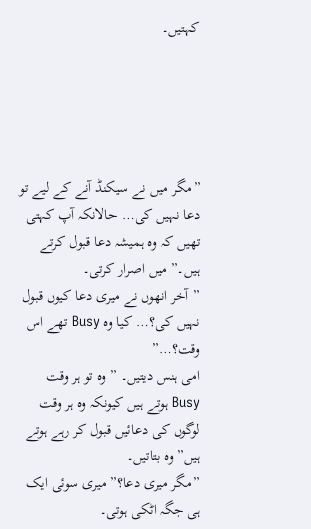کہتیں۔





”مگر میں نے سیکنڈ آنے کے لیے تو دعا نہیں کی… حالانکہ آپ کہتی تھیں کہ وہ ہمیشہ دعا قبول کرتے ہیں۔” میں اصرار کرتی۔
”آخر انھوں نے میری دعا کیوں قبول نہیں کی؟… کیا وہ Busy تھے اس وقت؟…”
امی ہنس دیتیں۔ ”وہ تو ہر وقت Busy ہوتے ہیں کیونکہ وہ ہر وقت لوگوں کی دعائیں قبول کر رہے ہوتے ہیں” وہ بتاتیں۔
”مگر میری دعا؟” میری سوئی ایک ہی جگہ اٹکی ہوتی۔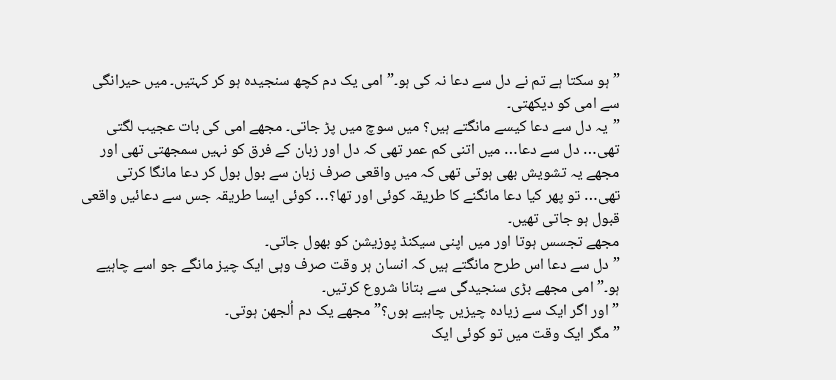”ہو سکتا ہے تم نے دل سے دعا نہ کی ہو۔” امی یک دم کچھ سنجیدہ ہو کر کہتیں۔ میں حیرانگی سے امی کو دیکھتی۔
”یہ دل سے دعا کیسے مانگتے ہیں؟ میں سوچ میں پڑ جاتی۔ مجھے امی کی بات عجیب لگتی تھی… دل سے دعا… میں اتنی کم عمر تھی کہ دل اور زبان کے فرق کو نہیں سمجھتی تھی اور مجھے یہ تشویش بھی ہوتی تھی کہ میں واقعی صرف زبان سے بول بول کر دعا مانگا کرتی تھی… تو پھر کیا دعا مانگنے کا طریقہ کوئی اور تھا؟… کوئی ایسا طریقہ جس سے دعائیں واقعی قبول ہو جاتی تھیں۔
مجھے تجسس ہوتا اور میں اپنی سیکنڈ پوزیشن کو بھول جاتی۔
”دل سے دعا اس طرح مانگتے ہیں کہ انسان ہر وقت صرف وہی ایک چیز مانگے جو اسے چاہیے ہو۔” امی مجھے بڑی سنجیدگی سے بتانا شروع کرتیں۔
”اور اگر ایک سے زیادہ چیزیں چاہیے ہوں؟” مجھے یک دم اُلجھن ہوتی۔
”مگر ایک وقت میں تو کوئی ایک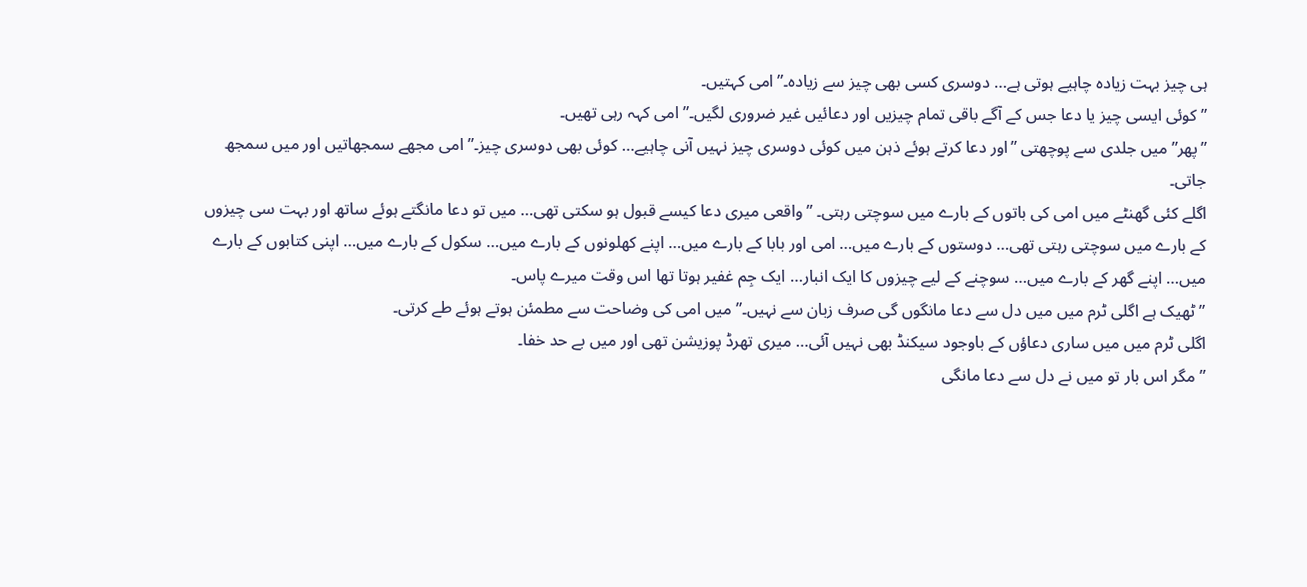ہی چیز بہت زیادہ چاہیے ہوتی ہے… دوسری کسی بھی چیز سے زیادہ۔” امی کہتیں۔
”کوئی ایسی چیز یا دعا جس کے آگے باقی تمام چیزیں اور دعائیں غیر ضروری لگیں۔” امی کہہ رہی تھیں۔
”پھر” میں جلدی سے پوچھتی ”اور دعا کرتے ہوئے ذہن میں کوئی دوسری چیز نہیں آنی چاہیے… کوئی بھی دوسری چیز۔” امی مجھے سمجھاتیں اور میں سمجھ جاتی۔
اگلے کئی گھنٹے میں امی کی باتوں کے بارے میں سوچتی رہتی۔ ”واقعی میری دعا کیسے قبول ہو سکتی تھی… میں تو دعا مانگتے ہوئے ساتھ اور بہت سی چیزوں کے بارے میں سوچتی رہتی تھی… دوستوں کے بارے میں… امی اور بابا کے بارے میں… اپنے کھلونوں کے بارے میں… سکول کے بارے میں… اپنی کتابوں کے بارے میں… اپنے گھر کے بارے میں… سوچنے کے لیے چیزوں کا ایک انبار… ایک جِم غفیر ہوتا تھا اس وقت میرے پاس۔
”ٹھیک ہے اگلی ٹرم میں میں دل سے دعا مانگوں گی صرف زبان سے نہیں۔” میں امی کی وضاحت سے مطمئن ہوتے ہوئے طے کرتی۔
اگلی ٹرم میں میں ساری دعاؤں کے باوجود سیکنڈ بھی نہیں آئی… میری تھرڈ پوزیشن تھی اور میں بے حد خفا۔
”مگر اس بار تو میں نے دل سے دعا مانگی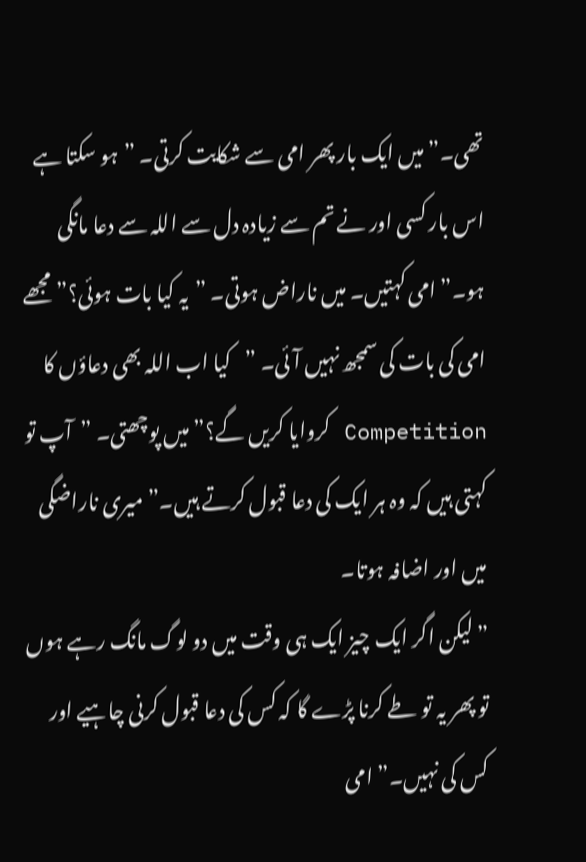تھی۔” میں ایک بار پھر امی سے شکایت کرتی۔ ”ہو سکتا ہے اس بار کسی اور نے تم سے زیادہ دل سے اللہ سے دعا مانگی ہو۔” امی کہتیں۔ میں ناراض ہوتی۔ ”یہ کیا بات ہوئی؟” مجھے امی کی بات کی سمجھ نہیں آئی۔ ”کیا اب اللہ بھی دعاؤں کا Competition کروایا کریں گے؟” میں پوچھتی۔ ”آپ تو کہتی ہیں کہ وہ ہر ایک کی دعا قبول کرتے ہیں۔” میری ناراضگی میں اور اضافہ ہوتا۔
”لیکن اگر ایک چیز ایک ہی وقت میں دو لوگ مانگ رہے ہوں تو پھر یہ تو طے کرنا پڑے گا کہ کس کی دعا قبول کرنی چاہیے اور کس کی نہیں۔” امی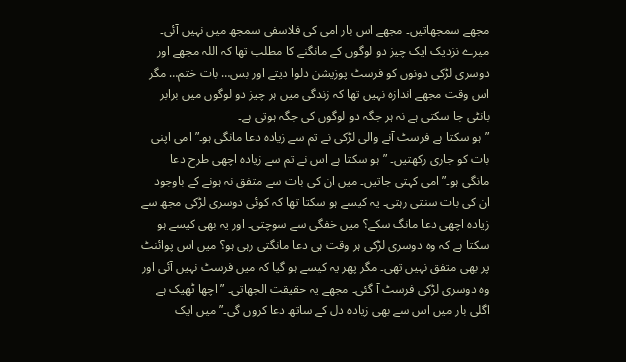مجھے سمجھاتیں۔ مجھے اس بار امی کی فلاسفی سمجھ میں نہیں آئی۔ میرے نزدیک ایک چیز دو لوگوں کے مانگنے کا مطلب تھا کہ اللہ مجھے اور دوسری لڑکی دونوں کو فرسٹ پوزیشن دلوا دیتے اور بس… بات ختم… مگر اس وقت مجھے اندازہ نہیں تھا کہ زندگی میں ہر چیز دو لوگوں میں برابر بانٹی جا سکتی ہے نہ ہر جگہ دو لوگوں کی جگہ ہوتی ہے۔
”ہو سکتا ہے فرسٹ آنے والی لڑکی نے تم سے زیادہ دعا مانگی ہو۔” امی اپنی بات کو جاری رکھتیں۔ ”ہو سکتا ہے اس نے تم سے زیادہ اچھی طرح دعا مانگی ہو۔” امی کہتی جاتیں۔ میں ان کی بات سے متفق نہ ہونے کے باوجود ان کی بات سنتی رہتی۔ یہ کیسے ہو سکتا تھا کہ کوئی دوسری لڑکی مجھ سے زیادہ اچھی دعا مانگ سکے؟ میں خفگی سے سوچتی۔ اور یہ بھی کیسے ہو سکتا ہے کہ وہ دوسری لڑکی ہر وقت ہی دعا مانگتی رہی ہو؟ میں اس پوائنٹ پر بھی متفق نہیں تھی۔ مگر پھر یہ کیسے ہو گیا کہ میں فرسٹ نہیں آئی اور وہ دوسری لڑکی فرسٹ آ گئی۔ مجھے یہ حقیقت الجھاتی۔ ”اچھا ٹھیک ہے اگلی بار میں اس سے بھی زیادہ دل کے ساتھ دعا کروں گی۔” میں ایک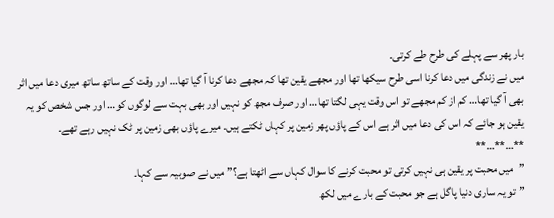بار پھر سے پہلے کی طرح طے کرتی۔
میں نے زندگی میں دعا کرنا اسی طرح سیکھا تھا اور مجھے یقین تھا کہ مجھے دعا کرنا آ گیا تھا… اور وقت کے ساتھ ساتھ میری دعا میں اثر بھی آ گیا تھا… کم از کم مجھے تو اس وقت یہی لگتا تھا… اور صرف مجھ کو نہیں اور بھی بہت سے لوگوں کو… اور جس شخص کو یہ یقین ہو جائے کہ اس کی دعا میں اثر ہے اس کے پاؤں پھر زمین پر کہاں ٹکتے ہیں۔ میرے پاؤں بھی زمین پر ٹک نہیں رہے تھے۔
**…**…**
”میں محبت پر یقین ہی نہیں کرتی تو محبت کرنے کا سوال کہاں سے اٹھتا ہے؟” میں نے صوبیہ سے کہا۔
”تو یہ ساری دنیا پاگل ہے جو محبت کے بارے میں لکھ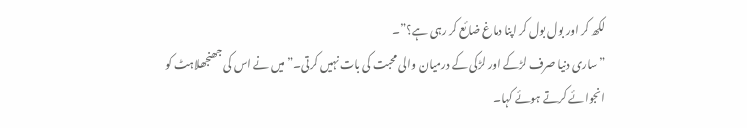لکھ کر اور بول بول کر اپنا دماغ ضائع کر رہی ہے؟”۔
”ساری دنیا صرف لڑکے اور لڑکی کے درمیان والی محبت کی بات نہیں کرتی۔” میں نے اس کی جھنجھلاہٹ کو انجوائے کرتے ہوئے کہا۔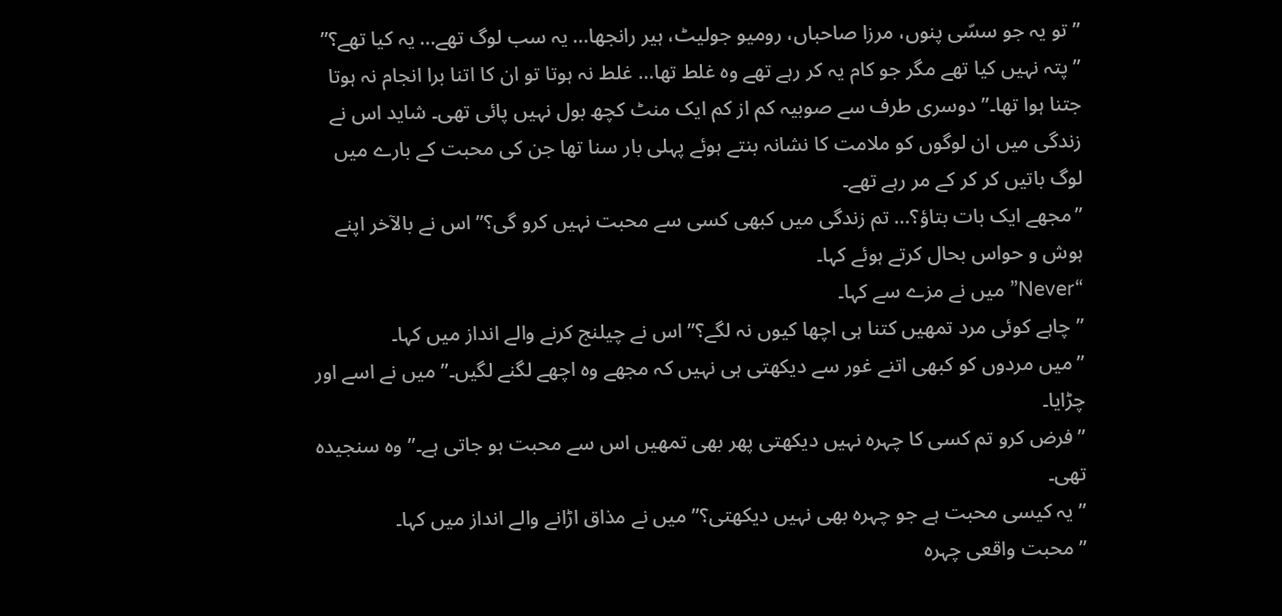”تو یہ جو سسّی پنوں، مرزا صاحباں، رومیو جولیٹ، ہیر رانجھا… یہ سب لوگ تھے… یہ کیا تھے؟”
”پتہ نہیں کیا تھے مگر جو کام یہ کر رہے تھے وہ غلط تھا… غلط نہ ہوتا تو ان کا اتنا برا انجام نہ ہوتا جتنا ہوا تھا۔” دوسری طرف سے صوبیہ کم از کم ایک منٹ کچھ بول نہیں پائی تھی۔ شاید اس نے زندگی میں ان لوگوں کو ملامت کا نشانہ بنتے ہوئے پہلی بار سنا تھا جن کی محبت کے بارے میں لوگ باتیں کر کر کے مر رہے تھے۔
”مجھے ایک بات بتاؤ؟… تم زندگی میں کبھی کسی سے محبت نہیں کرو گی؟” اس نے بالآخر اپنے ہوش و حواس بحال کرتے ہوئے کہا۔
“Never” میں نے مزے سے کہا۔
”چاہے کوئی مرد تمھیں کتنا ہی اچھا کیوں نہ لگے؟” اس نے چیلنج کرنے والے انداز میں کہا۔
”میں مردوں کو کبھی اتنے غور سے دیکھتی ہی نہیں کہ مجھے وہ اچھے لگنے لگیں۔” میں نے اسے اور چڑایا۔
”فرض کرو تم کسی کا چہرہ نہیں دیکھتی پھر بھی تمھیں اس سے محبت ہو جاتی ہے۔” وہ سنجیدہ تھی۔
”یہ کیسی محبت ہے جو چہرہ بھی نہیں دیکھتی؟” میں نے مذاق اڑانے والے انداز میں کہا۔
”محبت واقعی چہرہ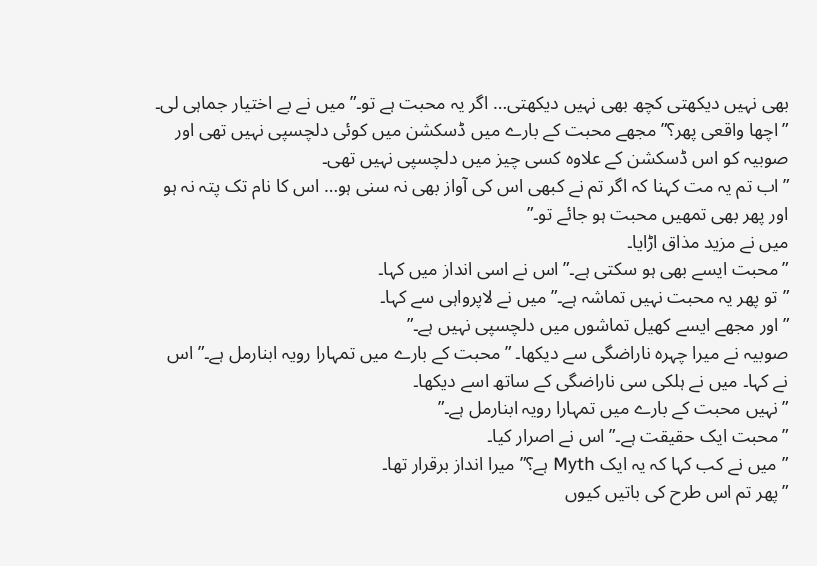بھی نہیں دیکھتی کچھ بھی نہیں دیکھتی… اگر یہ محبت ہے تو۔” میں نے بے اختیار جماہی لی۔
”اچھا واقعی پھر؟” مجھے محبت کے بارے میں ڈسکشن میں کوئی دلچسپی نہیں تھی اور صوبیہ کو اس ڈسکشن کے علاوہ کسی چیز میں دلچسپی نہیں تھی۔
”اب تم یہ مت کہنا کہ اگر تم نے کبھی اس کی آواز بھی نہ سنی ہو… اس کا نام تک پتہ نہ ہو اور پھر بھی تمھیں محبت ہو جائے تو۔”
میں نے مزید مذاق اڑایا۔
”محبت ایسے بھی ہو سکتی ہے۔” اس نے اسی انداز میں کہا۔
”تو پھر یہ محبت نہیں تماشہ ہے۔” میں نے لاپرواہی سے کہا۔
”اور مجھے ایسے کھیل تماشوں میں دلچسپی نہیں ہے۔”
صوبیہ نے میرا چہرہ ناراضگی سے دیکھا۔ ”محبت کے بارے میں تمہارا رویہ ابنارمل ہے۔” اس نے کہا۔ میں نے ہلکی سی ناراضگی کے ساتھ اسے دیکھا۔
”نہیں محبت کے بارے میں تمہارا رویہ ابنارمل ہے۔”
”محبت ایک حقیقت ہے۔” اس نے اصرار کیا۔
”میں نے کب کہا کہ یہ ایک Myth ہے؟” میرا انداز برقرار تھا۔
”پھر تم اس طرح کی باتیں کیوں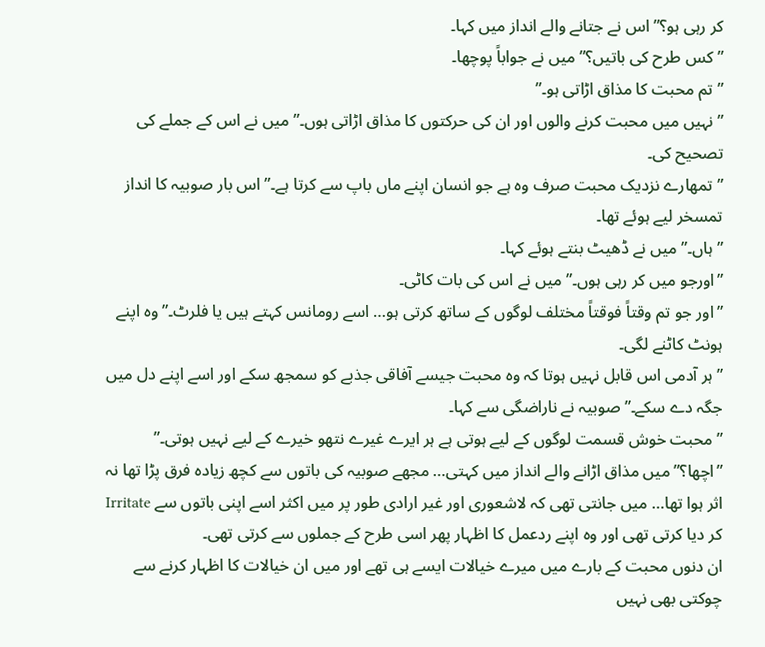کر رہی ہو؟” اس نے جتانے والے انداز میں کہا۔
”کس طرح کی باتیں؟” میں نے جواباً پوچھا۔
”تم محبت کا مذاق اڑاتی ہو۔”
”نہیں میں محبت کرنے والوں اور ان کی حرکتوں کا مذاق اڑاتی ہوں۔” میں نے اس کے جملے کی تصحیح کی۔
”تمھارے نزدیک محبت صرف وہ ہے جو انسان اپنے ماں باپ سے کرتا ہے۔” اس بار صوبیہ کا انداز تمسخر لیے ہوئے تھا۔
”ہاں۔” میں نے ڈھیٹ بنتے ہوئے کہا۔
”اورجو میں کر رہی ہوں۔” میں نے اس کی بات کاٹی۔
”اور جو تم وقتاً فوقتاً مختلف لوگوں کے ساتھ کرتی ہو… اسے رومانس کہتے ہیں یا فلرٹ۔” وہ اپنے ہونٹ کاٹنے لگی۔
”ہر آدمی اس قابل نہیں ہوتا کہ وہ محبت جیسے آفاقی جذبے کو سمجھ سکے اور اسے اپنے دل میں جگہ دے سکے۔” صوبیہ نے ناراضگی سے کہا۔
”محبت خوش قسمت لوگوں کے لیے ہوتی ہے ہر ایرے غیرے نتھو خیرے کے لیے نہیں ہوتی۔”
”اچھا؟” میں مذاق اڑانے والے انداز میں کہتی… مجھے صوبیہ کی باتوں سے کچھ زیادہ فرق پڑا تھا نہ اثر ہوا تھا… میں جانتی تھی کہ لاشعوری اور غیر ارادی طور پر میں اکثر اسے اپنی باتوں سے Irritate کر دیا کرتی تھی اور وہ اپنے ردعمل کا اظہار پھر اسی طرح کے جملوں سے کرتی تھی۔
ان دنوں محبت کے بارے میں میرے خیالات ایسے ہی تھے اور میں ان خیالات کا اظہار کرنے سے چوکتی بھی نہیں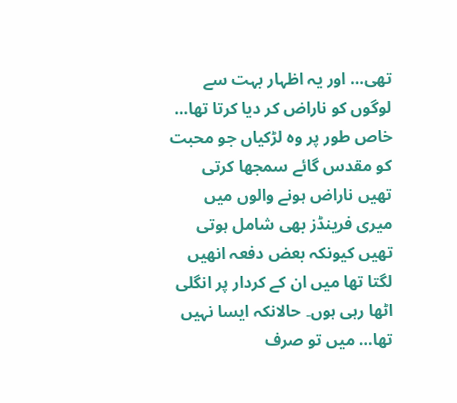تھی… اور یہ اظہار بہت سے لوگوں کو ناراض کر دیا کرتا تھا… خاص طور پر وہ لڑکیاں جو محبت کو مقدس گائے سمجھا کرتی تھیں ناراض ہونے والوں میں میری فرینڈز بھی شامل ہوتی تھیں کیونکہ بعض دفعہ انھیں لگتا تھا میں ان کے کردار پر انگلی اٹھا رہی ہوں۔ حالانکہ ایسا نہیں تھا… میں تو صرف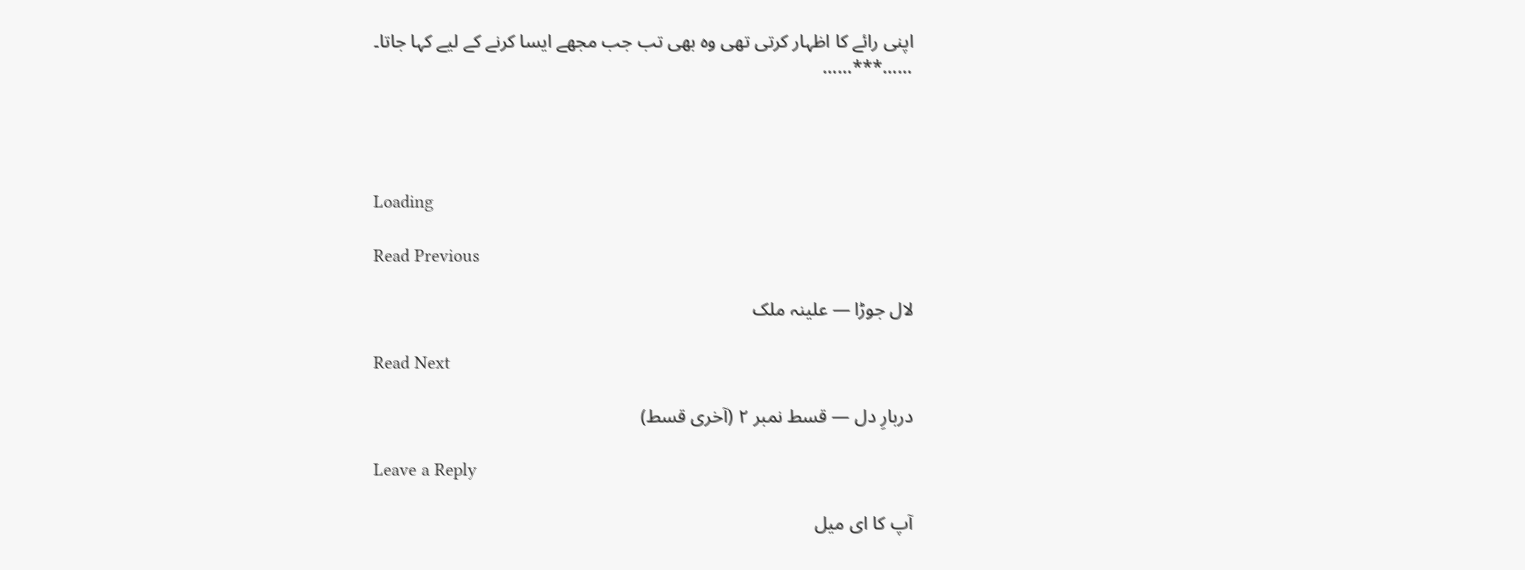اپنی رائے کا اظہار کرتی تھی وہ بھی تب جب مجھے ایسا کرنے کے لیے کہا جاتا۔
……***……




Loading

Read Previous

لال جوڑا — علینہ ملک

Read Next

دربارِ دل — قسط نمبر ۲ (آخری قسط)

Leave a Reply

آپ کا ای میل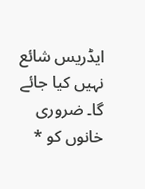ایڈریس شائع نہیں کیا جائے گا۔ ضروری خانوں کو *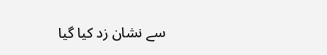سے نشان زد کیا گیا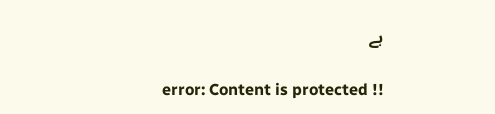ہے

error: Content is protected !!